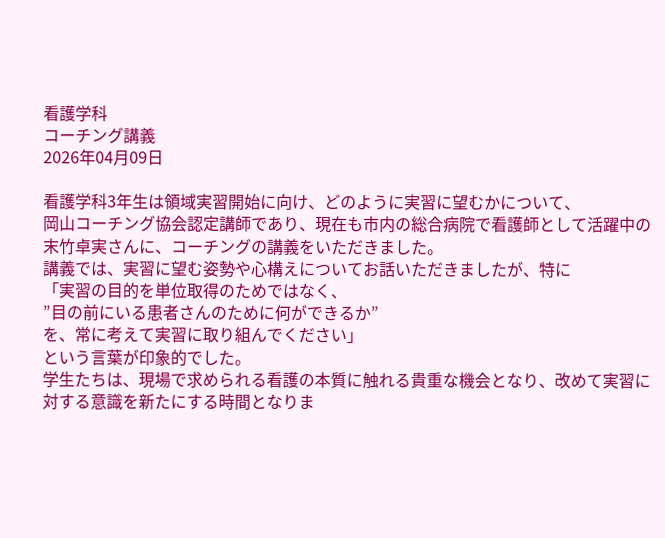看護学科
コーチング講義
2026年04月09日

看護学科3年生は領域実習開始に向け、どのように実習に望むかについて、
岡山コーチング協会認定講師であり、現在も市内の総合病院で看護師として活躍中の末竹卓実さんに、コーチングの講義をいただきました。
講義では、実習に望む姿勢や心構えについてお話いただきましたが、特に
「実習の目的を単位取得のためではなく、
”目の前にいる患者さんのために何ができるか”
を、常に考えて実習に取り組んでください」
という言葉が印象的でした。
学生たちは、現場で求められる看護の本質に触れる貴重な機会となり、改めて実習に対する意識を新たにする時間となりま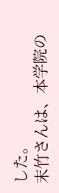した。
末竹さんは、本学院の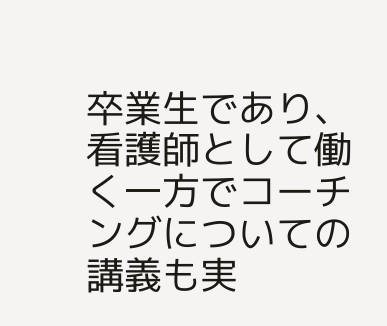卒業生であり、看護師として働く一方でコーチングについての講義も実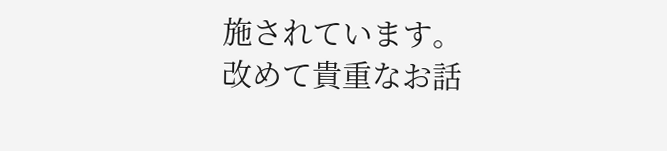施されています。
改めて貴重なお話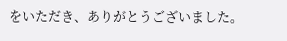をいただき、ありがとうございました。